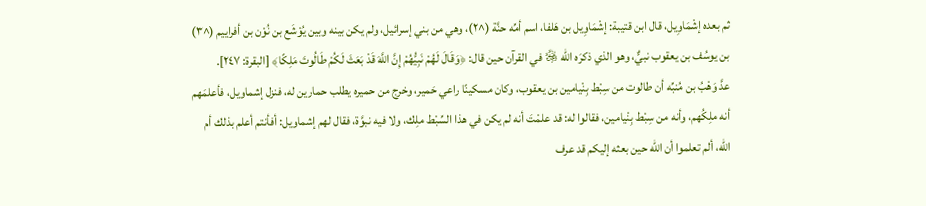ثم بعده إشْمَاوِيل، قال ابن قتيبة: إشْمَاوِيل بن هَلفا، اسم أمِّه حنَّة (^٢)، وهي من بني إسرائيل، ولم يكن بينه وبين يُوْشَع بن نُوْن بن أفراييم (^٣) بن يوسُف بن يعقوب نبيٌّ، وهو الذي ذكرَه الله ﷿ في القرآن حين قال: ﴿وَقَالَ لَهُمْ نَبِيُّهُمْ إِنَّ اللَّهَ قَدْ بَعَثَ لَكُمْ طَالُوتَ مَلِكًا﴾ [البقرة: ٢٤٧].
عدَّ وَهْبُ بن مُنبِّه أن طالوت من سِبْط بِنْيامين بن يعقوب، وكان مسكينًا راعي حَمير، وخرج من حميره يطلب حمارين له، فنزل إشماويل، فأعلمَهم أنه ملِكُهم، وأنه من سِبْط بِنْيامين، فقالوا له: قد علمْتَ أنه لم يكن في هذا السِّبْط ملِك، ولا فيه نبوَّة، فقال لهم إشماويل: أفأنتم أعلم بذلك أم الله، ألم تعلموا أن الله حين بعثه إليكم قد عرف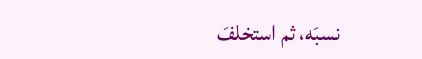نسبَه، ثم استخلفَ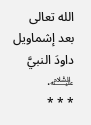الله تعالى بعد إشماويل داودَ النبيَّ ﵇.
* * *